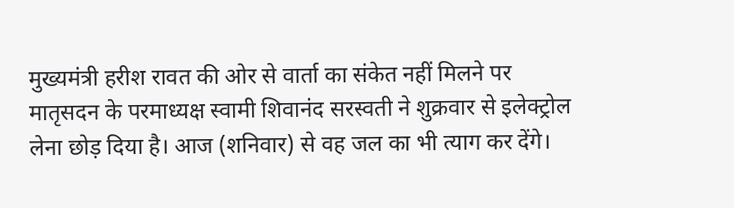मुख्यमंत्री हरीश रावत की ओर से वार्ता का संकेत नहीं मिलने पर मातृसदन के परमाध्यक्ष स्वामी शिवानंद सरस्वती ने शुक्रवार से इलेक्ट्रोल लेना छोड़ दिया है। आज (शनिवार) से वह जल का भी त्याग कर देंगे।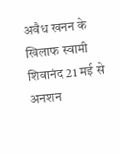अवैध खनन के खिलाफ स्वामी शिवानंद 21 मई से अनशन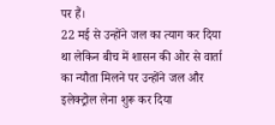पर हैं।
22 मई से उन्होंने जल का त्याग कर दिया था लेकिन बीच में शासन की ओर से वार्ता का न्यौता मिलने पर उन्होंने जल और इलेक्ट्रोल लेना शुरू कर दिया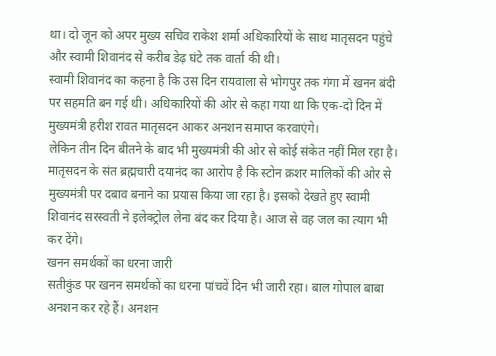था। दो जून को अपर मुख्य सचिव राकेश शर्मा अधिकारियों के साथ मातृसदन पहुंचे और स्वामी शिवानंद से करीब डेढ़ घंटे तक वार्ता की थी।
स्वामी शिवानंद का कहना है कि उस दिन रायवाला से भोगपुर तक गंगा में खनन बंदी पर सहमति बन गई थी। अधिकारियों की ओर से कहा गया था कि एक-दो दिन में मुख्यमंत्री हरीश रावत मातृसदन आकर अनशन समाप्त करवाएंगे।
लेकिन तीन दिन बीतने के बाद भी मुख्यमंत्री की ओर से कोई संकेत नहीं मिल रहा है। मातृसदन के संत ब्रह्मचारी दयानंद का आरोप है कि स्टोन क्रशर मालिकों की ओर से मुख्यमंत्री पर दबाव बनाने का प्रयास किया जा रहा है। इसको देखते हुए स्वामी शिवानंद सरस्वती ने इलेक्ट्रोल लेना बंद कर दिया है। आज से वह जल का त्याग भी कर देंगे।
खनन समर्थकों का धरना जारी
सतीकुंड पर खनन समर्थकों का धरना पांचवें दिन भी जारी रहा। बाल गोपाल बाबा अनशन कर रहे हैं। अनशन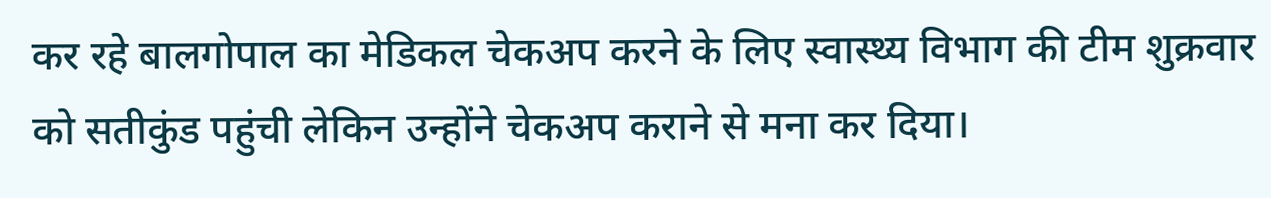कर रहे बालगोपाल का मेडिकल चेकअप करने के लिए स्वास्थ्य विभाग की टीम शुक्रवार को सतीकुंड पहुंची लेकिन उन्होंने चेकअप कराने से मना कर दिया।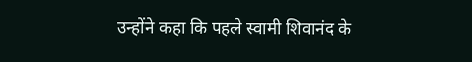उन्होंने कहा कि पहले स्वामी शिवानंद के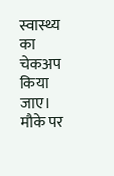स्वास्थ्य का चेकअप किया जाए। मौके पर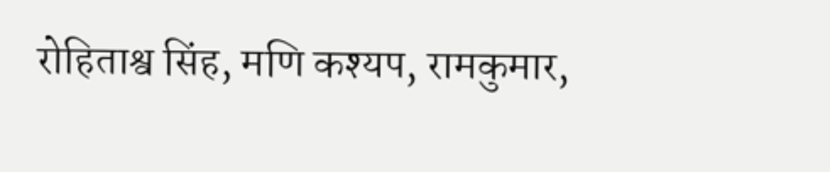रोहिताश्व सिंह, मणि कश्यप, रामकुमार,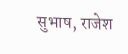सुभाष, राजेश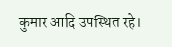कुमार आदि उपस्थित रहे।